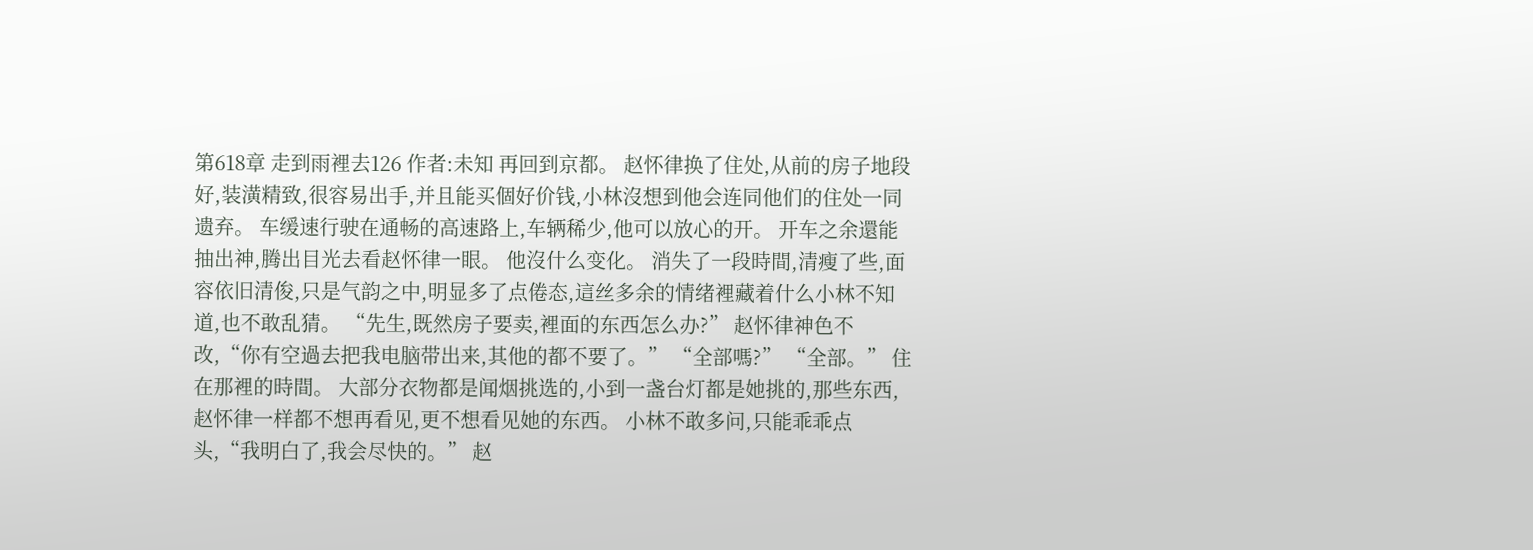第618章 走到雨裡去126 作者:未知 再回到京都。 赵怀律换了住处,从前的房子地段好,装潢精致,很容易出手,并且能买個好价钱,小林沒想到他会连同他们的住处一同遗弃。 车缓速行驶在通畅的高速路上,车辆稀少,他可以放心的开。 开车之余還能抽出神,腾出目光去看赵怀律一眼。 他沒什么变化。 消失了一段時間,清瘦了些,面容依旧清俊,只是气韵之中,明显多了点倦态,這丝多余的情绪裡藏着什么小林不知道,也不敢乱猜。 “先生,既然房子要卖,裡面的东西怎么办?” 赵怀律神色不改,“你有空過去把我电脑带出来,其他的都不要了。” “全部嗎?” “全部。” 住在那裡的時間。 大部分衣物都是闻烟挑选的,小到一盏台灯都是她挑的,那些东西,赵怀律一样都不想再看见,更不想看见她的东西。 小林不敢多问,只能乖乖点头,“我明白了,我会尽快的。” 赵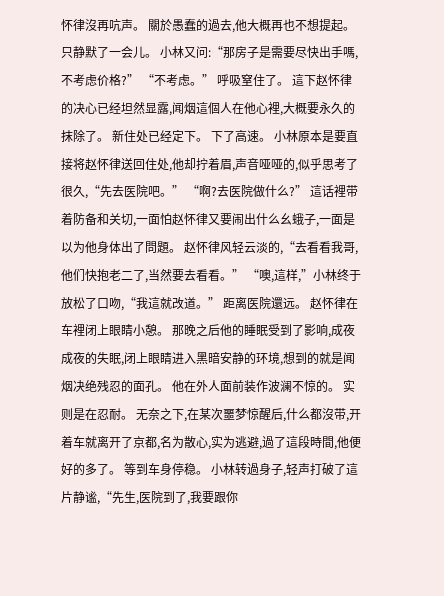怀律沒再吭声。 關於愚蠢的過去,他大概再也不想提起。 只静默了一会儿。 小林又问:“那房子是需要尽快出手嗎,不考虑价格?” “不考虑。” 呼吸窒住了。 這下赵怀律的决心已经坦然显露,闻烟這個人在他心裡,大概要永久的抹除了。 新住处已经定下。 下了高速。 小林原本是要直接将赵怀律送回住处,他却拧着眉,声音哑哑的,似乎思考了很久,“先去医院吧。” “啊?去医院做什么?” 這话裡带着防备和关切,一面怕赵怀律又要闹出什么幺蛾子,一面是以为他身体出了問題。 赵怀律风轻云淡的,“去看看我哥,他们快抱老二了,当然要去看看。” “噢,這样,”小林终于放松了口吻,“我這就改道。” 距离医院還远。 赵怀律在车裡闭上眼睛小憩。 那晚之后他的睡眠受到了影响,成夜成夜的失眠,闭上眼睛进入黑暗安静的环境,想到的就是闻烟决绝残忍的面孔。 他在外人面前装作波澜不惊的。 实则是在忍耐。 无奈之下,在某次噩梦惊醒后,什么都沒带,开着车就离开了京都,名为散心,实为逃避,過了這段時間,他便好的多了。 等到车身停稳。 小林转過身子,轻声打破了這片静谧,“先生,医院到了,我要跟你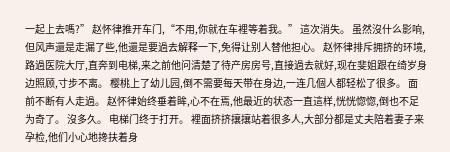一起上去嗎?” 赵怀律推开车门,“不用,你就在车裡等着我。” 這次消失。 虽然沒什么影响,但风声還是走漏了些,他還是要過去解释一下,免得让别人替他担心。 赵怀律排斥拥挤的环境,路過医院大厅,直奔到电梯,来之前他问清楚了待产房房号,直接過去就好,现在斐姐跟在绮岁身边照顾,寸步不离。 樱桃上了幼儿园,倒不需要每天带在身边,一连几個人都轻松了很多。 面前不断有人走過。 赵怀律始终垂着眸,心不在焉,他最近的状态一直這样,恍恍惚惚,倒也不足为奇了。 沒多久。 电梯门终于打开。 裡面挤挤攘攘站着很多人,大部分都是丈夫陪着妻子来孕检,他们小心地搀扶着身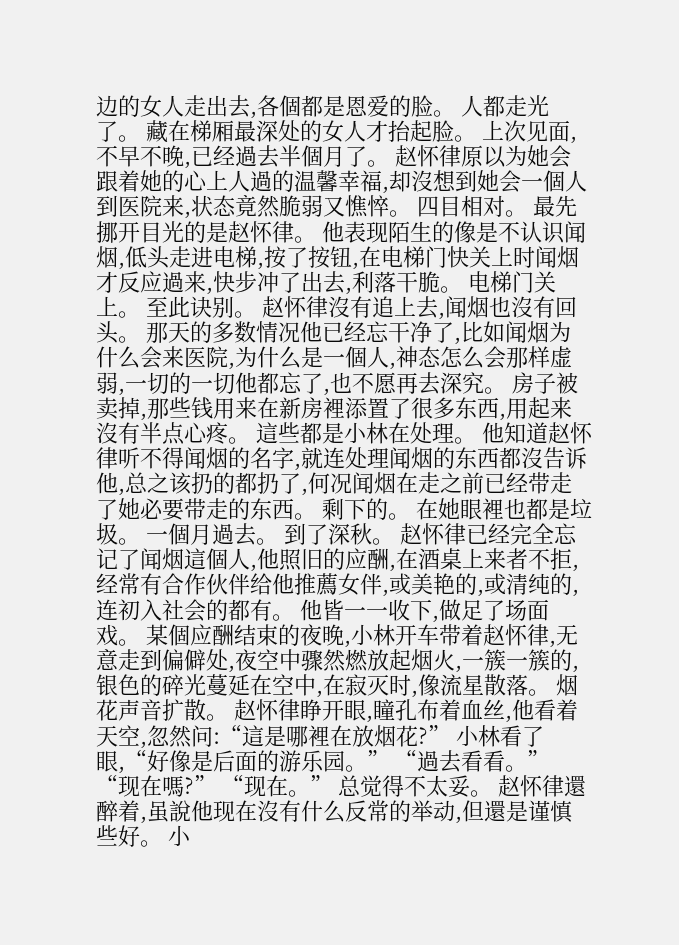边的女人走出去,各個都是恩爱的脸。 人都走光了。 藏在梯厢最深处的女人才抬起脸。 上次见面,不早不晚,已经過去半個月了。 赵怀律原以为她会跟着她的心上人過的温馨幸福,却沒想到她会一個人到医院来,状态竟然脆弱又憔悴。 四目相对。 最先挪开目光的是赵怀律。 他表现陌生的像是不认识闻烟,低头走进电梯,按了按钮,在电梯门快关上时闻烟才反应過来,快步冲了出去,利落干脆。 电梯门关上。 至此诀别。 赵怀律沒有追上去,闻烟也沒有回头。 那天的多数情况他已经忘干净了,比如闻烟为什么会来医院,为什么是一個人,神态怎么会那样虚弱,一切的一切他都忘了,也不愿再去深究。 房子被卖掉,那些钱用来在新房裡添置了很多东西,用起来沒有半点心疼。 這些都是小林在处理。 他知道赵怀律听不得闻烟的名字,就连处理闻烟的东西都沒告诉他,总之该扔的都扔了,何况闻烟在走之前已经带走了她必要带走的东西。 剩下的。 在她眼裡也都是垃圾。 一個月過去。 到了深秋。 赵怀律已经完全忘记了闻烟這個人,他照旧的应酬,在酒桌上来者不拒,经常有合作伙伴给他推薦女伴,或美艳的,或清纯的,连初入社会的都有。 他皆一一收下,做足了场面戏。 某個应酬结束的夜晚,小林开车带着赵怀律,无意走到偏僻处,夜空中骤然燃放起烟火,一簇一簇的,银色的碎光蔓延在空中,在寂灭时,像流星散落。 烟花声音扩散。 赵怀律睁开眼,瞳孔布着血丝,他看着天空,忽然问:“這是哪裡在放烟花?” 小林看了眼,“好像是后面的游乐园。” “過去看看。” “现在嗎?” “现在。” 总觉得不太妥。 赵怀律還醉着,虽說他现在沒有什么反常的举动,但還是谨慎些好。 小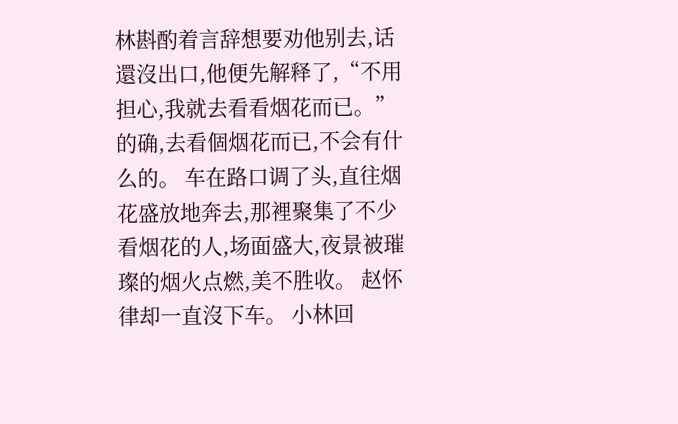林斟酌着言辞想要劝他别去,话還沒出口,他便先解释了,“不用担心,我就去看看烟花而已。” 的确,去看個烟花而已,不会有什么的。 车在路口调了头,直往烟花盛放地奔去,那裡聚集了不少看烟花的人,场面盛大,夜景被璀璨的烟火点燃,美不胜收。 赵怀律却一直沒下车。 小林回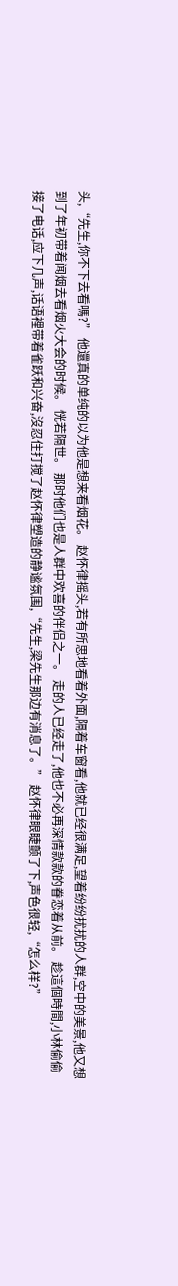头,“先生,你不下去看嗎?” 他還真的单纯的以为他是想来看烟花。 赵怀律摇头,若有所思地看着外面,隔着车窗看,他就已经很满足,望着纷纷扰扰的人群,空中的美景,他又想到了年初带着闻烟去看烟火大会的时候。 恍若隔世。 那时他们也是人群中欢喜的伴侣之一。 走的人已经走了,他也不必再深情款款的眷恋着从前。 趁這個時間,小林偷偷接了电话,应下几声,话语裡带着雀跃和兴奋,沒忍住打搅了赵怀律塑造的静谧氛围,“先生,梁先生那边有消息了。” 赵怀律眼睫颤了下,声色很轻,“怎么样?”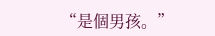“是個男孩。”